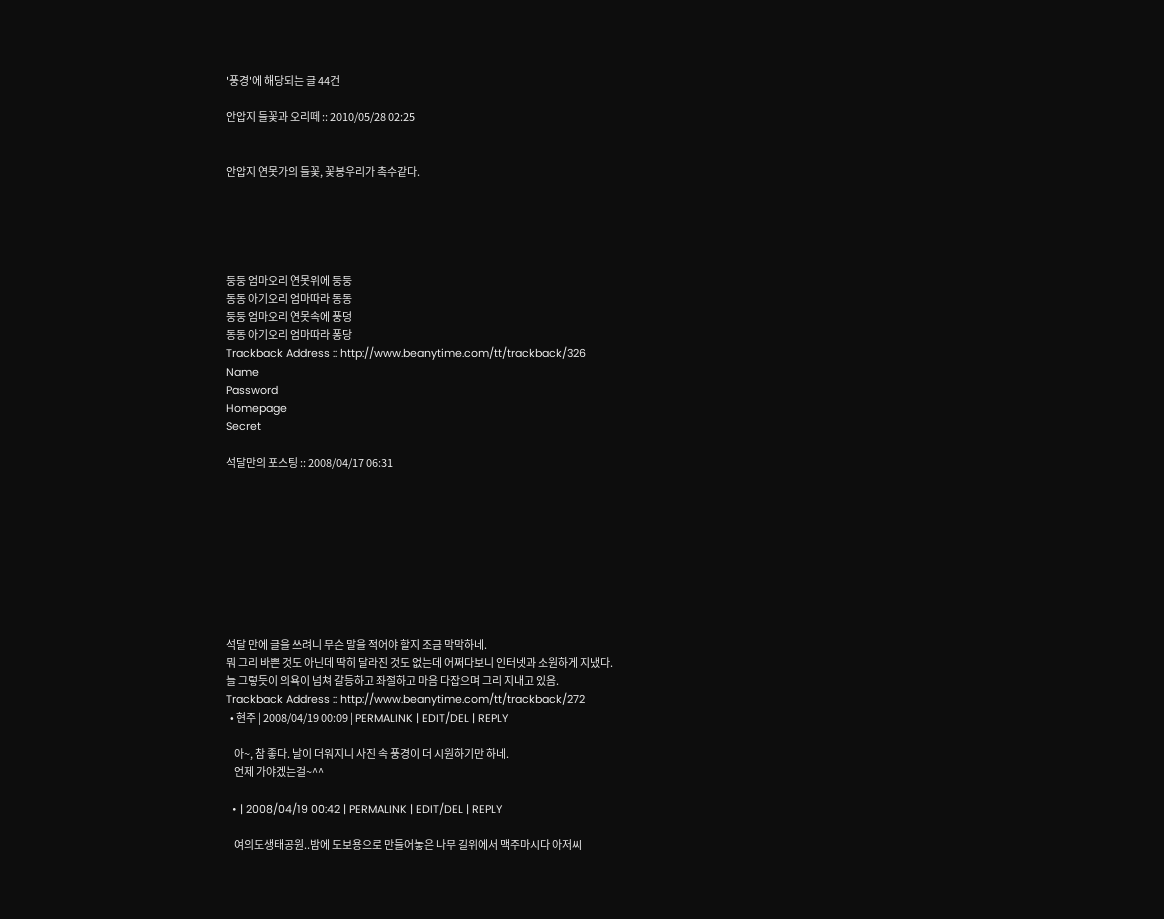'풍경'에 해당되는 글 44건

안압지 들꽃과 오리떼 :: 2010/05/28 02:25


안압지 연못가의 들꽃, 꽃봉우리가 촉수같다.





둥둥 엄마오리 연못위에 둥둥
동동 아기오리 엄마따라 동동
둥둥 엄마오리 연못속에 풍덩
동동 아기오리 엄마따라 퐁당
Trackback Address :: http://www.beanytime.com/tt/trackback/326
Name
Password
Homepage
Secret

석달만의 포스팅 :: 2008/04/17 06:31









석달 만에 글을 쓰려니 무슨 말을 적어야 할지 조금 막막하네.
뭐 그리 바쁜 것도 아닌데 딱히 달라진 것도 없는데 어쩌다보니 인터넷과 소원하게 지냈다.
늘 그렇듯이 의욕이 넘쳐 갈등하고 좌절하고 마음 다잡으며 그리 지내고 있음.
Trackback Address :: http://www.beanytime.com/tt/trackback/272
  • 현주 | 2008/04/19 00:09 | PERMALINK | EDIT/DEL | REPLY

    아~, 참 좋다. 날이 더워지니 사진 속 풍경이 더 시원하기만 하네.
    언제 가야겠는걸~^^

  • | 2008/04/19 00:42 | PERMALINK | EDIT/DEL | REPLY

    여의도생태공원..밤에 도보용으로 만들어놓은 나무 길위에서 맥주마시다 아저씨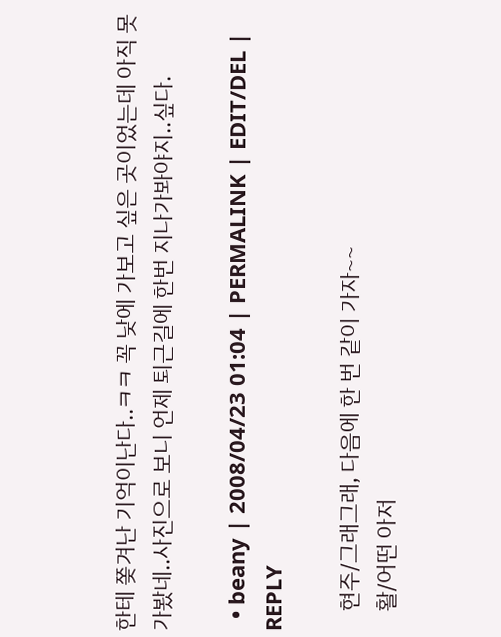한테 쫒겨난 기억이난다..ㅋㅋ 꼭 낮에 가보고 싶은 곳이었는데 아직 못가봤네..사진으로 보니 언제 퇴근길에 한번 지나가봐야지..싶다.

  • beany | 2008/04/23 01:04 | PERMALINK | EDIT/DEL | REPLY

    현주/그래그래, 다음에 한 번 같이 가자~~
    활/어떤 아저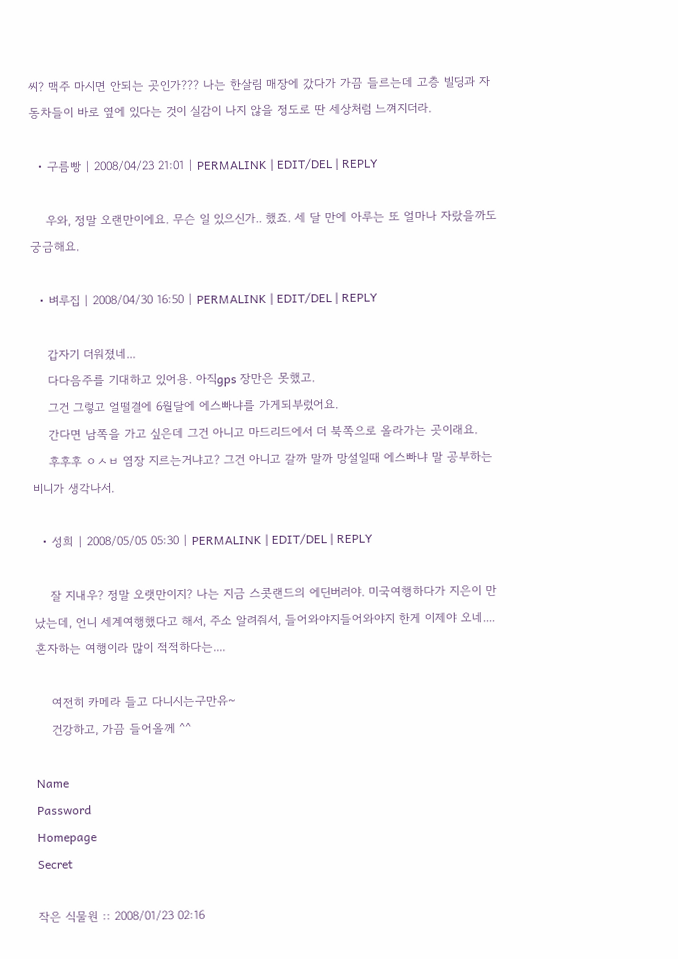씨? 맥주 마시면 안되는 곳인가??? 나는 한살림 매장에 갔다가 가끔 들르는데 고층 빌딩과 자동차들이 바로 옆에 있다는 것이 실감이 나지 않을 정도로 딴 세상처럼 느껴지더라.

  • 구름빵 | 2008/04/23 21:01 | PERMALINK | EDIT/DEL | REPLY

    우와, 정말 오랜만이에요. 무슨 일 있으신가.. 했죠. 세 달 만에 아루는 또 얼마나 자랐을까도 궁금해요.

  • 벼루집 | 2008/04/30 16:50 | PERMALINK | EDIT/DEL | REPLY

    갑자기 더워졌네...
    다다음주를 기대하고 있어용. 아직gps 장만은 못했고.
    그건 그렇고 얼떨결에 6월달에 에스빠냐를 가게되부렀어요.
    간다면 남쪽을 가고 싶은데 그건 아니고 마드리드에서 더 북쪽으로 올라가는 곳이래요.
    후후후 ㅇㅅㅂ 염장 지르는거냐고? 그건 아니고 갈까 말까 망설일때 에스빠냐 말 공부하는 비니가 생각나서.

  • 성희 | 2008/05/05 05:30 | PERMALINK | EDIT/DEL | REPLY

    잘 지내우? 정말 오랫만이지? 나는 지금 스콧랜드의 에딘버러야. 미국여행하다가 지은이 만났는데, 언니 세계여행했다고 해서, 주소 알려줘서, 들어와야지들어와야지 한게 이제야 오네....혼자하는 여행이라 많이 적적하다는....

    여전히 카메라 들고 다니시는구만유~
    건강하고, 가끔 들어올께 ^^

Name
Password
Homepage
Secret

작은 식물원 :: 2008/01/23 02:16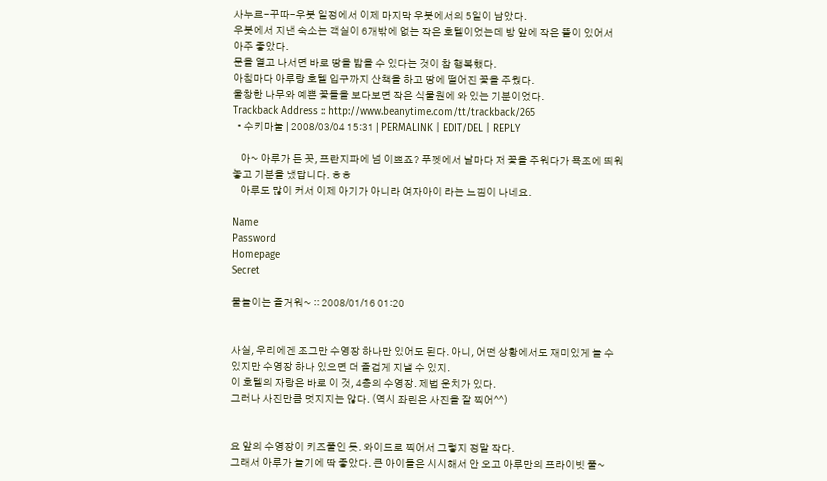사누르-꾸따-우붓 일정에서 이제 마지막 우붓에서의 5일이 남았다.
우붓에서 지낸 숙소는 객실이 6개밖에 없는 작은 호텔이었는데 방 앞에 작은 뜰이 있어서 아주 좋았다.
문을 열고 나서면 바로 땅을 밟을 수 있다는 것이 참 행복했다.
아침마다 아루랑 호텔 입구까지 산책을 하고 땅에 떨어진 꽃을 주웠다.
울창한 나무와 예쁜 꽃들을 보다보면 작은 식물원에 와 있는 기분이었다.
Trackback Address :: http://www.beanytime.com/tt/trackback/265
  • 수키마눌 | 2008/03/04 15:31 | PERMALINK | EDIT/DEL | REPLY

    아~ 아루가 든 꼿, 프란지파에 넘 이쁘죠? 푸껫에서 날마다 저 꽃을 주워다가 묙조에 띄워놓고 기분을 냈답니다. ㅎㅎ
    아루도 많이 커서 이제 아기가 아니라 여자아이 라는 느낌이 나네요.

Name
Password
Homepage
Secret

물놀이는 즐거워~ :: 2008/01/16 01:20


사실, 우리에겐 조그만 수영장 하나만 있어도 된다. 아니, 어떤 상황에서도 재미있게 놀 수 있지만 수영장 하나 있으면 더 즐겁게 지낼 수 있지.
이 호텔의 자랑은 바로 이 것, 4층의 수영장. 제법 운치가 있다.
그러나 사진만큼 멋지지는 않다. (역시 좌린은 사진을 잘 찍어^^)


요 앞의 수영장이 키즈풀인 듯. 와이드로 찍어서 그렇지 정말 작다.
그래서 아루가 놀기에 딱 좋았다. 큰 아이들은 시시해서 안 오고 아루만의 프라이빗 풀~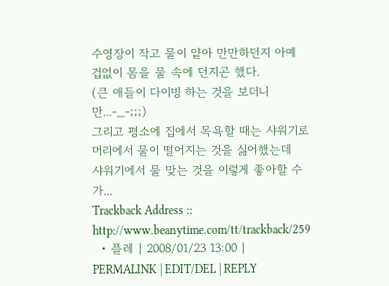수영장이 작고 물이 얕아 만만하던지 아예 겁없이 몸을 물 속에 던지곤 했다.
(큰 애들이 다이빙 하는 것을 보더니만...-_-;;;)
그리고 평소에 집에서 목욕할 때는 샤워기로 머리에서 물이 떨어지는 것을 싫어했는데
샤워기에서 물 맞는 것을 이렇게 좋아할 수가...
Trackback Address :: http://www.beanytime.com/tt/trackback/259
  • 플레 | 2008/01/23 13:00 | PERMALINK | EDIT/DEL | REPLY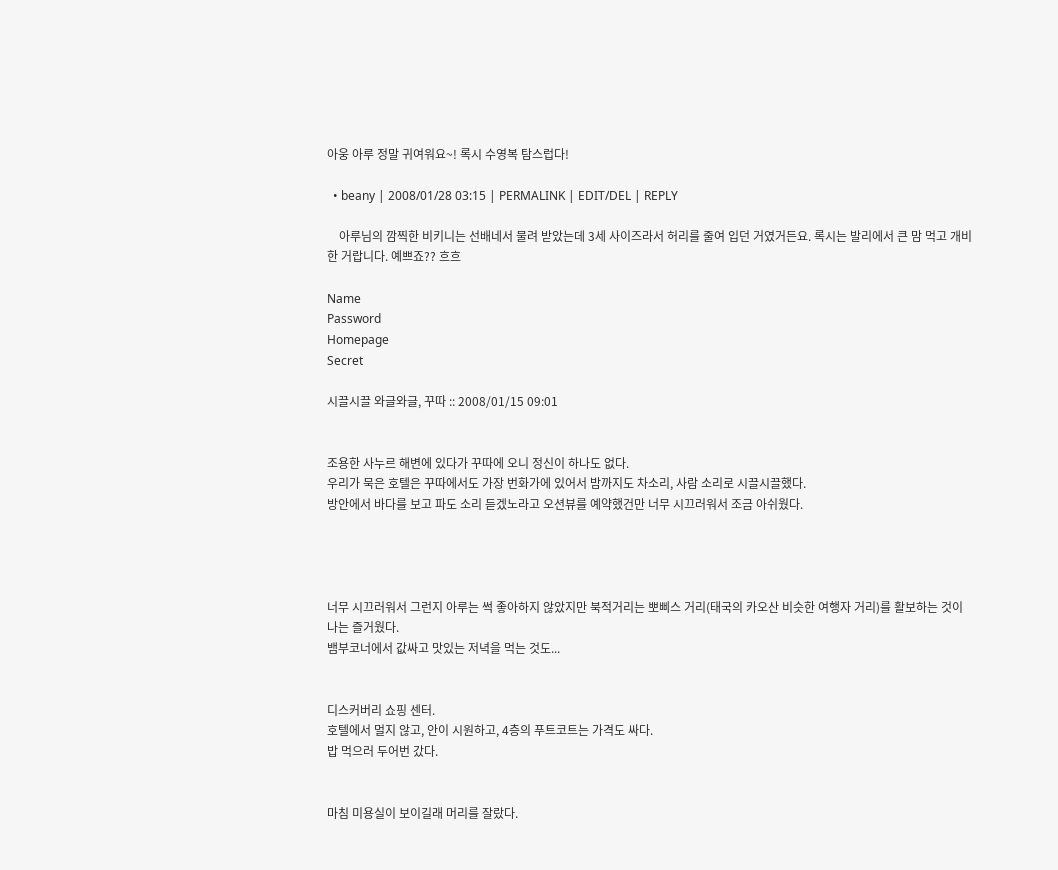아웅 아루 정말 귀여워요~! 록시 수영복 탐스럽다!

  • beany | 2008/01/28 03:15 | PERMALINK | EDIT/DEL | REPLY

    아루님의 깜찍한 비키니는 선배네서 물려 받았는데 3세 사이즈라서 허리를 줄여 입던 거였거든요. 록시는 발리에서 큰 맘 먹고 개비한 거랍니다. 예쁘죠?? 흐흐

Name
Password
Homepage
Secret

시끌시끌 와글와글, 꾸따 :: 2008/01/15 09:01


조용한 사누르 해변에 있다가 꾸따에 오니 정신이 하나도 없다.
우리가 묵은 호텔은 꾸따에서도 가장 번화가에 있어서 밤까지도 차소리, 사람 소리로 시끌시끌했다.
방안에서 바다를 보고 파도 소리 듣겠노라고 오션뷰를 예약했건만 너무 시끄러워서 조금 아쉬웠다.




너무 시끄러워서 그런지 아루는 썩 좋아하지 않았지만 북적거리는 뽀삐스 거리(태국의 카오산 비슷한 여행자 거리)를 활보하는 것이 나는 즐거웠다.
뱀부코너에서 값싸고 맛있는 저녁을 먹는 것도...


디스커버리 쇼핑 센터.
호텔에서 멀지 않고, 안이 시원하고, 4층의 푸트코트는 가격도 싸다.
밥 먹으러 두어번 갔다.


마침 미용실이 보이길래 머리를 잘랐다.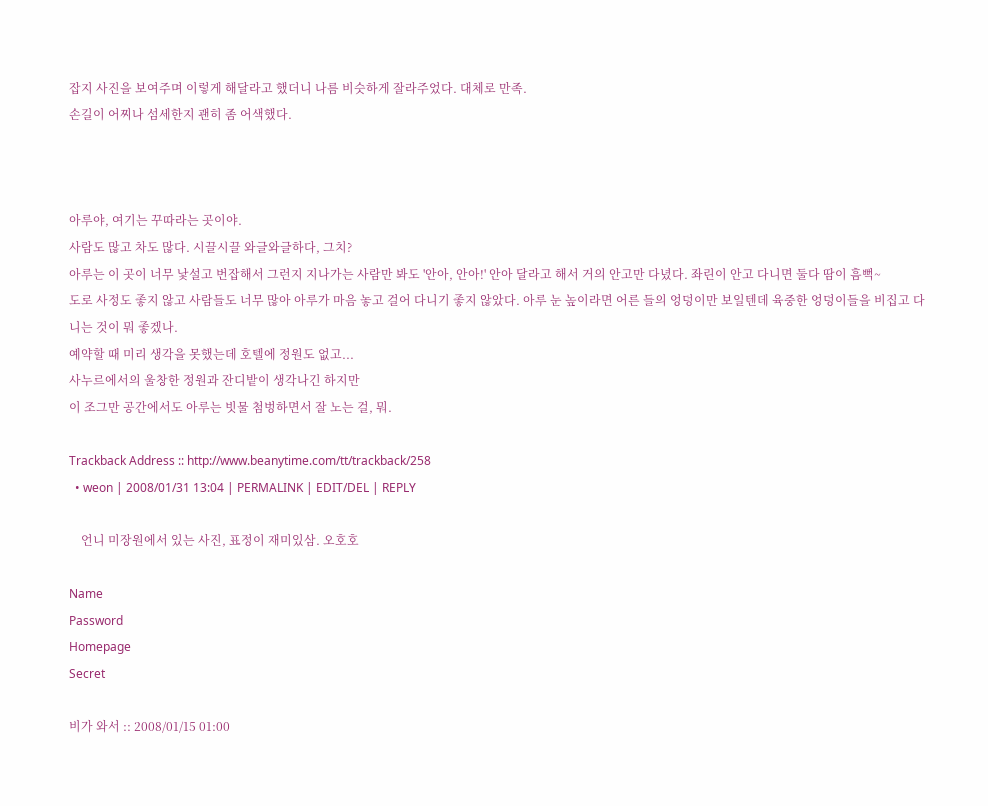잡지 사진을 보여주며 이렇게 해달라고 했더니 나름 비슷하게 잘라주었다. 대체로 만족.
손길이 어찌나 섬세한지 괜히 좀 어색했다.



아루야, 여기는 꾸따라는 곳이야.
사람도 많고 차도 많다. 시끌시끌 와글와글하다, 그치?
아루는 이 곳이 너무 낯설고 번잡해서 그런지 지나가는 사람만 봐도 '안아, 안아!' 안아 달라고 해서 거의 안고만 다녔다. 좌린이 안고 다니면 둘다 땀이 흠뻑~
도로 사정도 좋지 않고 사람들도 너무 많아 아루가 마음 놓고 걸어 다니기 좋지 않았다. 아루 눈 높이라면 어른 들의 엉덩이만 보일텐데 육중한 엉덩이들을 비집고 다니는 것이 뭐 좋겠나.
예약할 때 미리 생각을 못했는데 호텔에 정원도 없고...
사누르에서의 울창한 정원과 잔디밭이 생각나긴 하지만
이 조그만 공간에서도 아루는 빗물 첨벙하면서 잘 노는 걸, 뭐.

Trackback Address :: http://www.beanytime.com/tt/trackback/258
  • weon | 2008/01/31 13:04 | PERMALINK | EDIT/DEL | REPLY

    언니 미장원에서 있는 사진, 표정이 재미있삼. 오호호

Name
Password
Homepage
Secret

비가 와서 :: 2008/01/15 01:00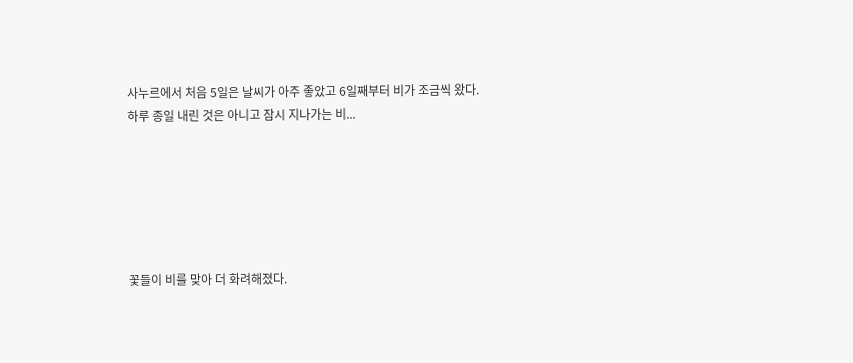사누르에서 처음 5일은 날씨가 아주 좋았고 6일째부터 비가 조금씩 왔다.
하루 종일 내린 것은 아니고 잠시 지나가는 비...






꽃들이 비를 맞아 더 화려해졌다.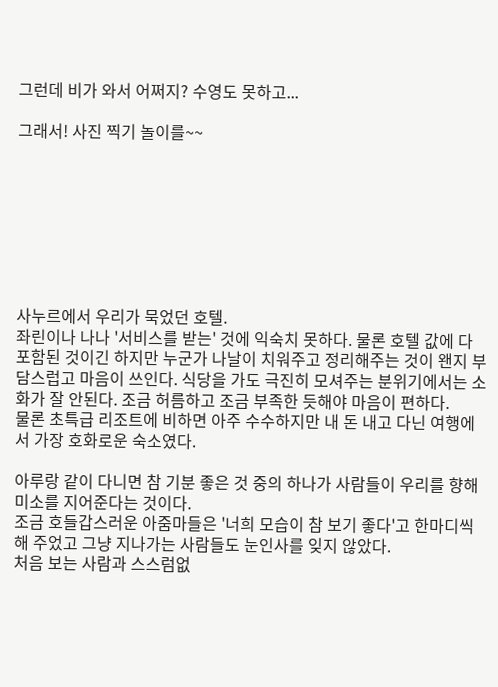그런데 비가 와서 어쩌지? 수영도 못하고...

그래서! 사진 찍기 놀이를~~








사누르에서 우리가 묵었던 호텔.
좌린이나 나나 '서비스를 받는' 것에 익숙치 못하다. 물론 호텔 값에 다 포함된 것이긴 하지만 누군가 나날이 치워주고 정리해주는 것이 왠지 부담스럽고 마음이 쓰인다. 식당을 가도 극진히 모셔주는 분위기에서는 소화가 잘 안된다. 조금 허름하고 조금 부족한 듯해야 마음이 편하다.
물론 초특급 리조트에 비하면 아주 수수하지만 내 돈 내고 다닌 여행에서 가장 호화로운 숙소였다.

아루랑 같이 다니면 참 기분 좋은 것 중의 하나가 사람들이 우리를 향해 미소를 지어준다는 것이다.
조금 호들갑스러운 아줌마들은 '너희 모습이 참 보기 좋다'고 한마디씩 해 주었고 그냥 지나가는 사람들도 눈인사를 잊지 않았다.
처음 보는 사람과 스스럼없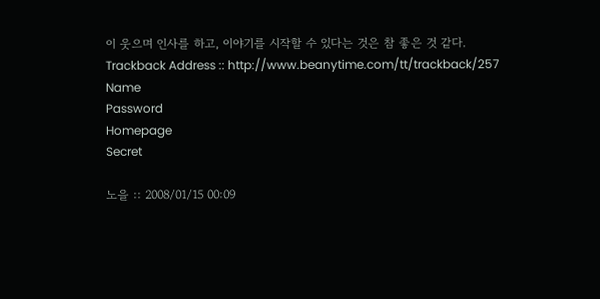이 웃으며 인사를 하고, 이야기를 시작할 수 있다는 것은 참 좋은 것 같다.
Trackback Address :: http://www.beanytime.com/tt/trackback/257
Name
Password
Homepage
Secret

노을 :: 2008/01/15 00:09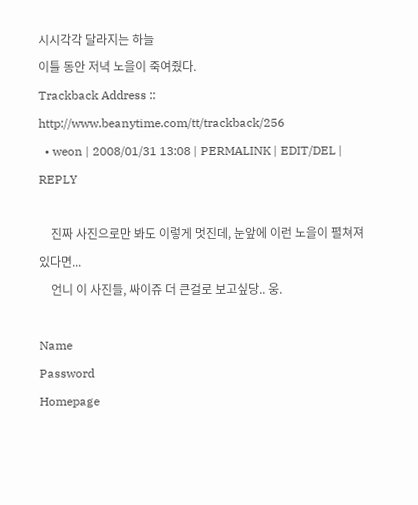시시각각 달라지는 하늘
이틀 동안 저녁 노을이 죽여줬다.
Trackback Address :: http://www.beanytime.com/tt/trackback/256
  • weon | 2008/01/31 13:08 | PERMALINK | EDIT/DEL | REPLY

    진짜 사진으로만 봐도 이렇게 멋진데, 눈앞에 이런 노을이 펼쳐져 있다면...
    언니 이 사진들, 싸이쥬 더 큰걸로 보고싶당.. 웅.

Name
Password
Homepage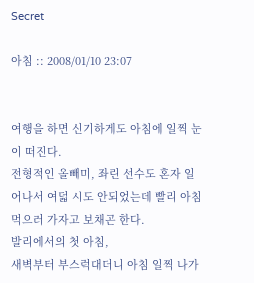Secret

아침 :: 2008/01/10 23:07


여행을 하면 신기하게도 아침에 일찍 눈이 떠진다.
전형적인 올빼미, 좌린 선수도 혼자 일어나서 여덟 시도 안되었는데 빨리 아침 먹으러 가자고 보채곤 한다.
발리에서의 첫 아침,
새벽부터 부스럭대더니 아침 일찍 나가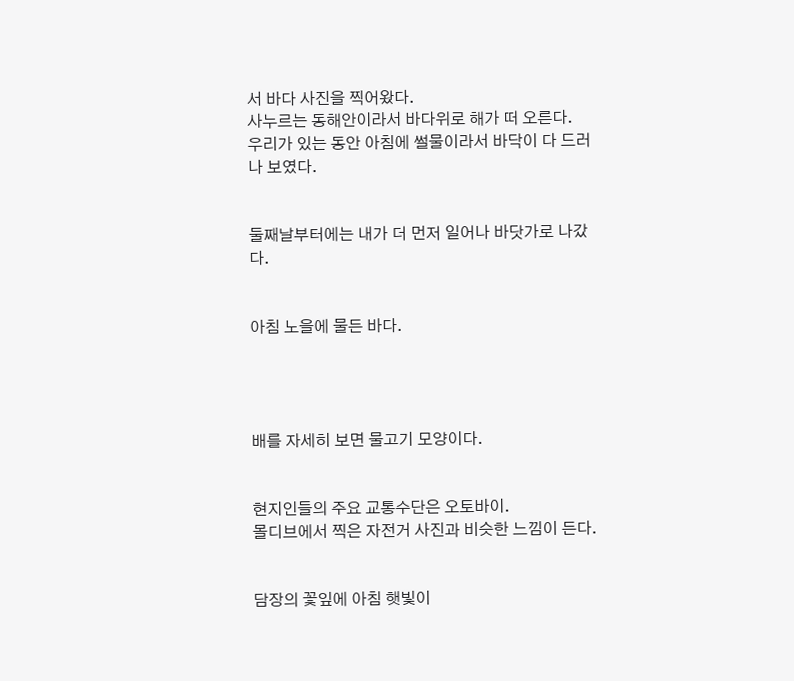서 바다 사진을 찍어왔다.
사누르는 동해안이라서 바다위로 해가 떠 오른다.
우리가 있는 동안 아침에 썰물이라서 바닥이 다 드러나 보였다.


둘째날부터에는 내가 더 먼저 일어나 바닷가로 나갔다.


아침 노을에 물든 바다.




배를 자세히 보면 물고기 모양이다.


현지인들의 주요 교통수단은 오토바이.
몰디브에서 찍은 자전거 사진과 비슷한 느낌이 든다.


담장의 꽃잎에 아침 햇빛이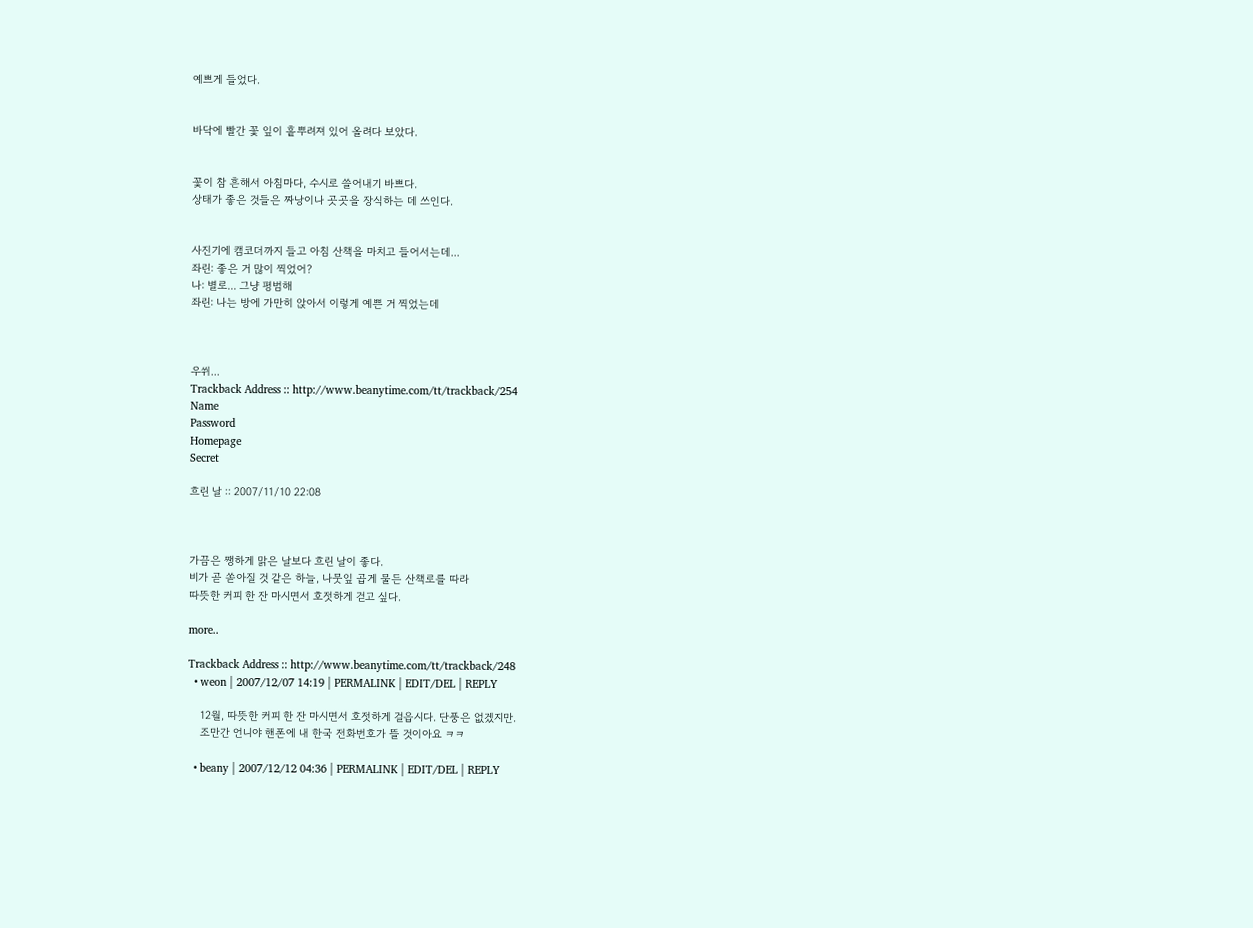예쁘게 들었다.


바닥에 빨간 꽃 잎이 흩뿌려져 있어 올려다 보았다.


꽃이 참 흔해서 아침마다, 수시로 쓸어내기 바쁘다.
상태가 좋은 것들은 짜낭이나 곳곳을 장식하는 데 쓰인다.


사진기에 캠코더까지 들고 아침 산책을 마치고 들어서는데...
좌린: 좋은 거 많이 찍었어?
나: 별로... 그냥 평범해
좌린: 나는 방에 가만히 앉아서 이렇게 예쁜 거 찍었는데



우쒸...
Trackback Address :: http://www.beanytime.com/tt/trackback/254
Name
Password
Homepage
Secret

흐린 날 :: 2007/11/10 22:08



가끔은 쨍하게 맑은 날보다 흐린 날이 좋다.
비가 곧 쏟아질 것 같은 하늘, 나뭇잎 곱게 물든 산책로를 따라
따뜻한 커피 한 잔 마시면서 호젓하게 걷고 싶다.

more..

Trackback Address :: http://www.beanytime.com/tt/trackback/248
  • weon | 2007/12/07 14:19 | PERMALINK | EDIT/DEL | REPLY

    12월, 따뜻한 커피 한 잔 마시면서 호젓하게 걸읍시다. 단풍은 없겠지만.
    조만간 언니야 핸폰에 내 한국 전화번호가 뜰 것이아요 ㅋㅋ

  • beany | 2007/12/12 04:36 | PERMALINK | EDIT/DEL | REPLY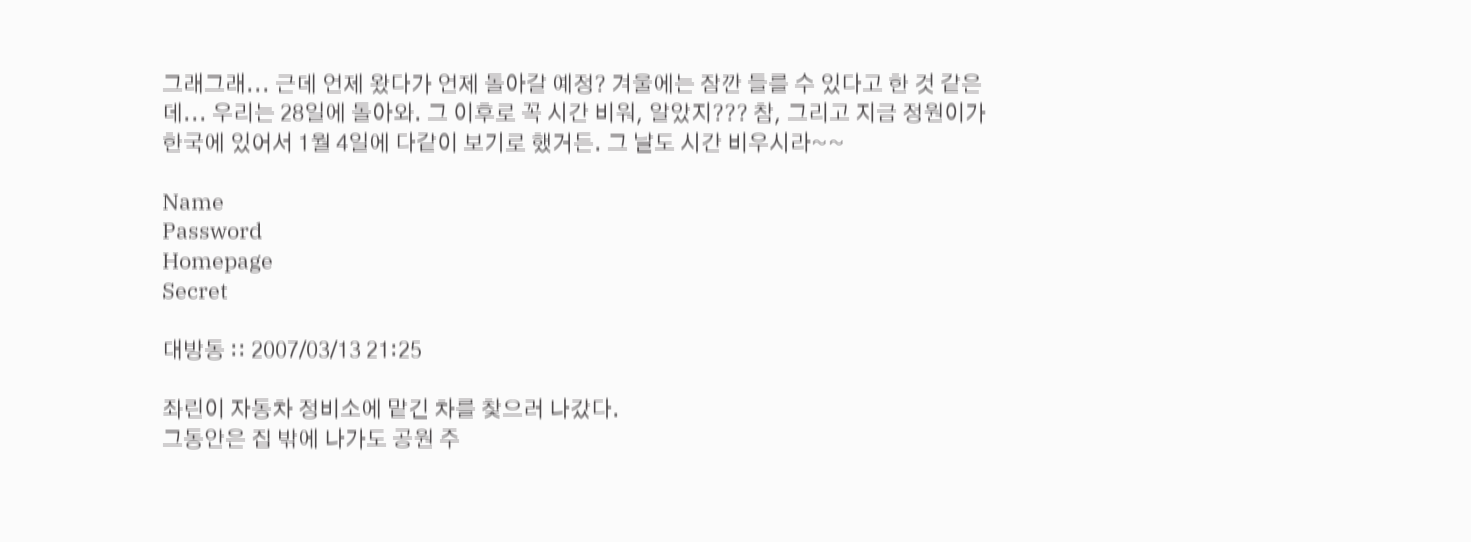그래그래... 근데 언제 왔다가 언제 돌아갈 예정? 겨울에는 잠깐 들를 수 있다고 한 것 같은데... 우리는 28일에 돌아와. 그 이후로 꼭 시간 비워, 알았지??? 참, 그리고 지금 정원이가 한국에 있어서 1월 4일에 다같이 보기로 했거든. 그 날도 시간 비우시라~~

Name
Password
Homepage
Secret

대방동 :: 2007/03/13 21:25

좌린이 자동차 정비소에 맡긴 차를 찾으러 나갔다.
그동안은 집 밖에 나가도 공원 주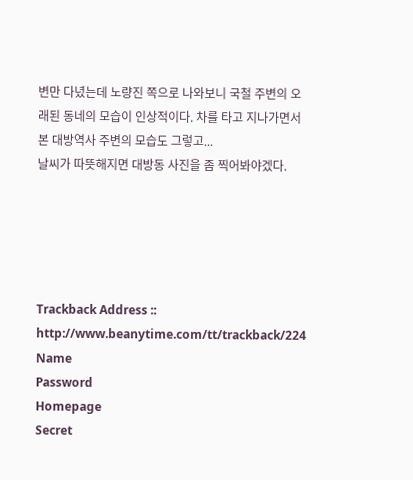변만 다녔는데 노량진 쪽으로 나와보니 국철 주변의 오래된 동네의 모습이 인상적이다. 차를 타고 지나가면서 본 대방역사 주변의 모습도 그렇고...
날씨가 따뜻해지면 대방동 사진을 좀 찍어봐야겠다.





Trackback Address :: http://www.beanytime.com/tt/trackback/224
Name
Password
Homepage
Secret